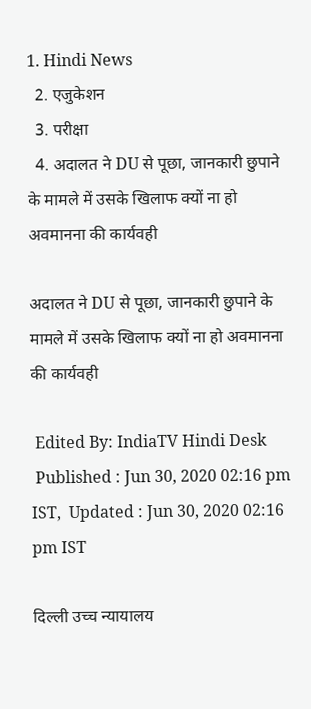1. Hindi News
  2. एजुकेशन
  3. परीक्षा
  4. अदालत ने DU से पूछा, जानकारी छुपाने के मामले में उसके खिलाफ क्यों ना हो अवमानना की कार्यवही

अदालत ने DU से पूछा, जानकारी छुपाने के मामले में उसके खिलाफ क्यों ना हो अवमानना की कार्यवही

 Edited By: IndiaTV Hindi Desk
 Published : Jun 30, 2020 02:16 pm IST,  Updated : Jun 30, 2020 02:16 pm IST

दिल्ली उच्च न्यायालय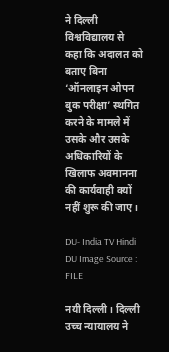ने दिल्ली विश्वविद्यालय से कहा कि अदालत को बताए बिना ‘ऑनलाइन ओपन बुक परीक्षा’ स्थगित करने के मामले में उसके और उसके अधिकारियों के खिलाफ अवमानना की कार्यवाही क्यों नहीं शुरू की जाए।

DU- India TV Hindi
DU Image Source : FILE

नयी दिल्ली। दिल्ली उच्च न्यायालय ने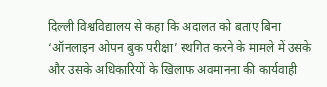दिल्ली विश्वविद्यालय से कहा कि अदालत को बताए बिना ‘ऑनलाइन ओपन बुक परीक्षा’ स्थगित करने के मामले में उसके और उसके अधिकारियों के खिलाफ अवमानना की कार्यवाही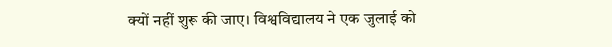क्यों नहीं शुरू की जाए। विश्वविद्यालय ने एक जुलाई को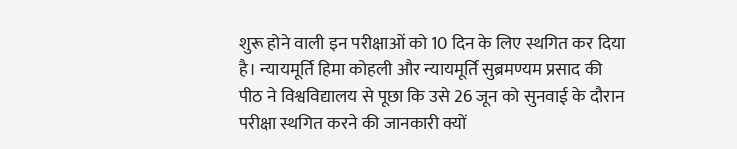शुरू होने वाली इन परीक्षाओं को 10 दिन के लिए स्थगित कर दिया है। न्यायमूर्ति हिमा कोहली और न्यायमूर्ति सुब्रमण्यम प्रसाद की पीठ ने विश्वविद्यालय से पूछा कि उसे 26 जून को सुनवाई के दौरान परीक्षा स्थगित करने की जानकारी क्यों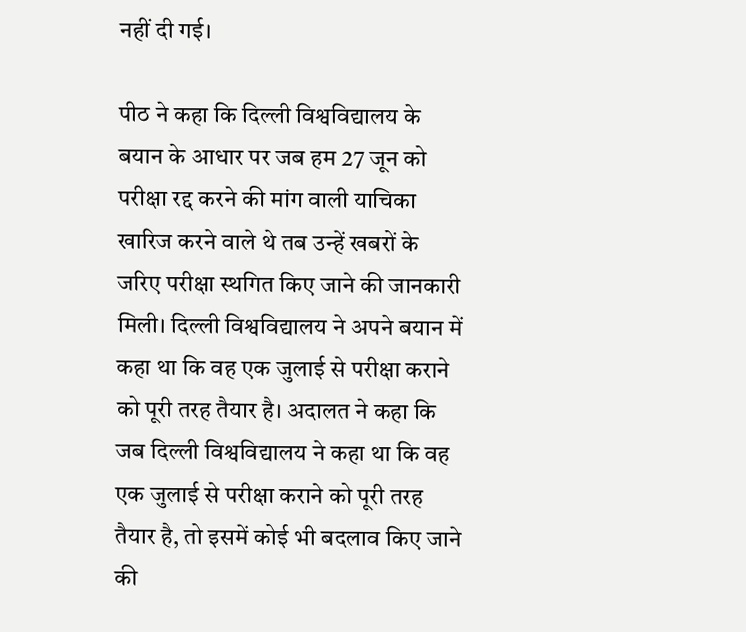नहीं दी गई।

पीठ ने कहा कि दिल्ली विश्वविद्यालय के बयान के आधार पर जब हम 27 जून को परीक्षा रद्द करने की मांग वाली याचिका खारिज करने वाले थे तब उन्हें खबरों के जरिए परीक्षा स्थगित किए जाने की जानकारी मिली। दिल्ली विश्वविद्यालय ने अपने बयान में कहा था कि वह एक जुलाई से परीक्षा कराने को पूरी तरह तैयार है। अदालत ने कहा कि जब दिल्ली विश्वविद्यालय ने कहा था कि वह एक जुलाई से परीक्षा कराने को पूरी तरह तैयार है, तो इसमें कोई भी बदलाव किए जाने की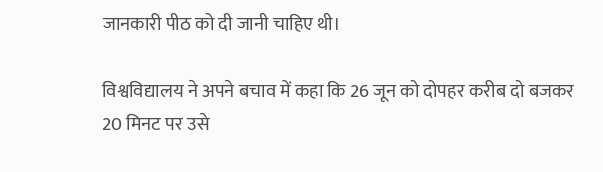जानकारी पीठ को दी जानी चाहिए थी।

विश्वविद्यालय ने अपने बचाव में कहा कि 26 जून को दोपहर करीब दो बजकर 20 मिनट पर उसे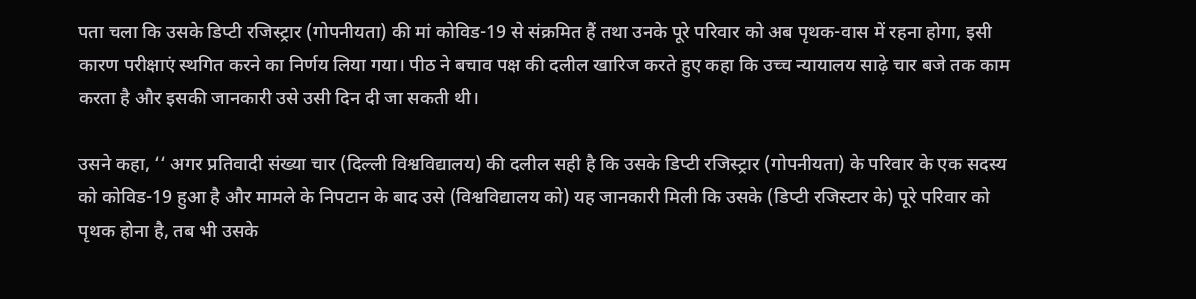पता चला कि उसके डिप्टी रजिस्ट्रार (गोपनीयता) की मां कोविड-19 से संक्रमित हैं तथा उनके पूरे परिवार को अब पृथक-वास में रहना होगा, इसी कारण परीक्षाएं स्थगित करने का निर्णय लिया गया। पीठ ने बचाव पक्ष की दलील खारिज करते हुए कहा कि उच्च न्यायालय साढ़े चार बजे तक काम करता है और इसकी जानकारी उसे उसी दिन दी जा सकती थी।

उसने कहा, ‘‘ अगर प्रतिवादी संख्या चार (दिल्ली विश्वविद्यालय) की दलील सही है कि उसके डिप्टी रजिस्ट्रार (गोपनीयता) के परिवार के एक सदस्य को कोविड-19 हुआ है और मामले के निपटान के बाद उसे (विश्वविद्यालय को) यह जानकारी मिली कि उसके (डिप्टी रजिस्टार के) पूरे परिवार को पृथक होना है, तब भी उसके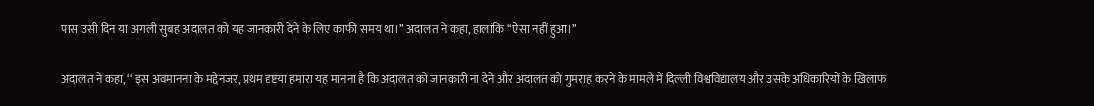पास उसी दिन या अगली सुबह अदालत को यह जानकारी देने के लिए काफी समय था।’’ अदालत ने कहा, हालांकि ‘‘ऐसा नहीं हुआ।’’

अदालत ने कहा, ‘‘ इस अवमानना के मद्देनजर, प्रथम दृष्टया हमारा यह मानना है कि अदालत को जानकारी ना देने और अदालत को गुमराह करने के मामले में दिल्ली विश्वविद्यालय और उसके अधिकारियों के खिलाफ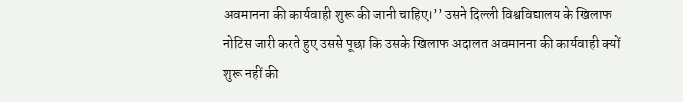अवमानना की कार्यवाही शुरू की जानी चाहिए।’’ उसने दिल्ली विश्वविद्यालय के खिलाफ नोटिस जारी करते हुए उससे पूछा कि उसके खिलाफ अदालत अवमानना की कार्यवाही क्यों शुरू नहीं की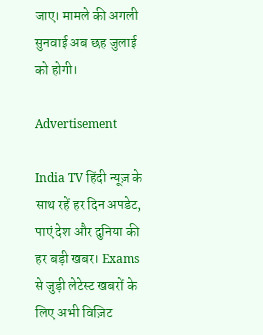जाए। मामले की अगली सुनवाई अब छह जुलाई को होगी।

Advertisement

India TV हिंदी न्यूज़ के साथ रहें हर दिन अपडेट, पाएं देश और दुनिया की हर बड़ी खबर। Exams से जुड़ी लेटेस्ट खबरों के लिए अभी विज़िट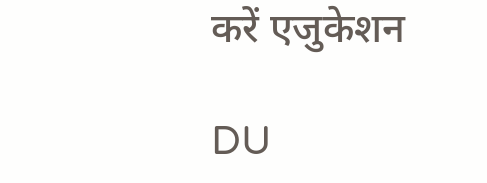करें एजुकेशन

DU